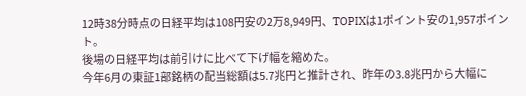12時38分時点の日経平均は108円安の2万8,949円、TOPIXは1ポイント安の1,957ポイント。
後場の日経平均は前引けに比べて下げ幅を縮めた。
今年6月の東証1部銘柄の配当総額は5.7兆円と推計され、昨年の3.8兆円から大幅に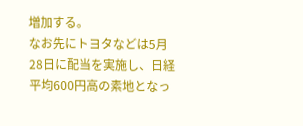増加する。
なお先にトヨタなどは5月28日に配当を実施し、日経平均600円高の素地となっ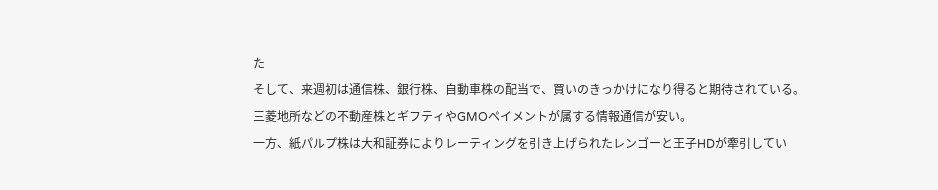た
そして、来週初は通信株、銀行株、自動車株の配当で、買いのきっかけになり得ると期待されている。
三菱地所などの不動産株とギフティやGMOペイメントが属する情報通信が安い。
一方、紙パルプ株は大和証券によりレーティングを引き上げられたレンゴーと王子HDが牽引してい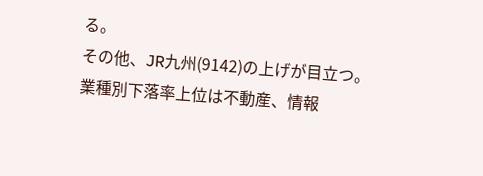る。
その他、JR九州(9142)の上げが目立つ。
業種別下落率上位は不動産、情報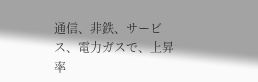通信、非鉄、サービス、電力ガスで、上昇率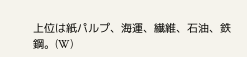上位は紙パルプ、海運、繊維、石油、鉄鋼。(W)